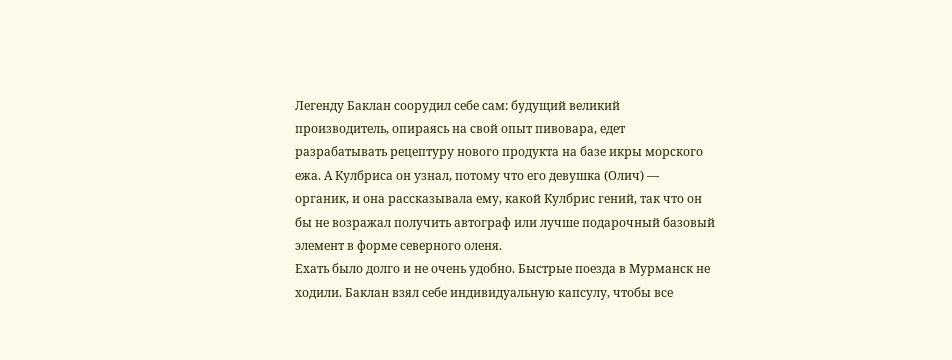Легенду Баклан соорудил себе сам: будущий великий производитель, опираясь на свой опыт пивовара, едет разрабатывать рецептуру нового продукта на базе икры морского ежа. А Кулбриса он узнал, потому что его девушка (Олич) — органик, и она рассказывала ему, какой Кулбрис гений, так что он бы не возражал получить автограф или лучше подарочный базовый элемент в форме северного оленя.
Ехать было долго и не очень удобно. Быстрые поезда в Мурманск не ходили. Баклан взял себе индивидуальную капсулу, чтобы все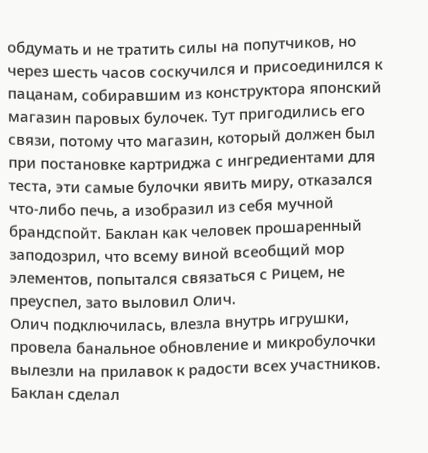обдумать и не тратить силы на попутчиков, но через шесть часов соскучился и присоединился к пацанам, собиравшим из конструктора японский магазин паровых булочек. Тут пригодились его связи, потому что магазин, который должен был при постановке картриджа с ингредиентами для теста, эти самые булочки явить миру, отказался что-либо печь, а изобразил из себя мучной брандспойт. Баклан как человек прошаренный заподозрил, что всему виной всеобщий мор элементов, попытался связаться с Рицем, не преуспел, зато выловил Олич.
Олич подключилась, влезла внутрь игрушки, провела банальное обновление и микробулочки вылезли на прилавок к радости всех участников. Баклан сделал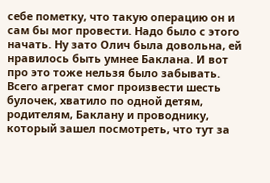себе пометку, что такую операцию он и сам бы мог провести. Надо было с этого начать. Ну зато Олич была довольна, ей нравилось быть умнее Баклана. И вот про это тоже нельзя было забывать.
Всего агрегат смог произвести шесть булочек, хватило по одной детям, родителям, Баклану и проводнику, который зашел посмотреть, что тут за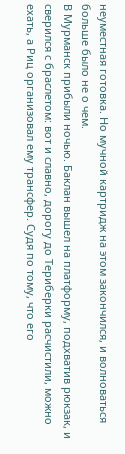неуместная готовка. Но мучной картридж на этом закончился, и волноваться больше было не о чем.
В Мурманск прибыли ночью. Баклан вышел на платформу, подхватив рюкзак, и сверился с браслетом: вот и славно, дорогу до Териберки расчистили, можно ехать, а Риц организовал ему трансфер. Судя по тому, что его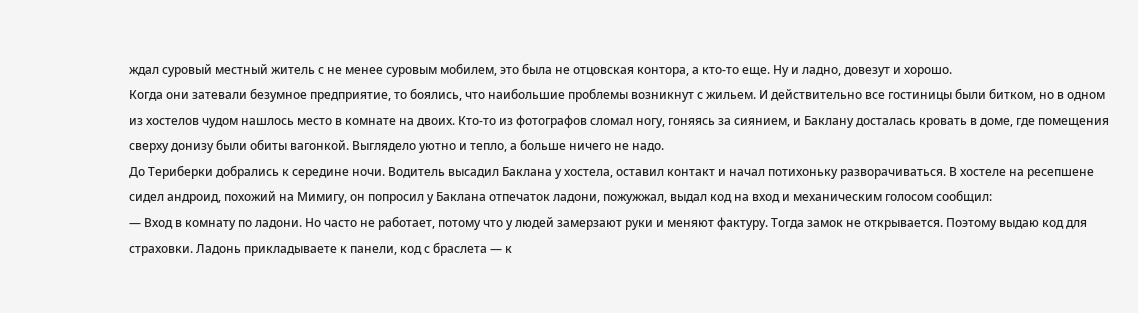ждал суровый местный житель с не менее суровым мобилем, это была не отцовская контора, а кто-то еще. Ну и ладно, довезут и хорошо.
Когда они затевали безумное предприятие, то боялись, что наибольшие проблемы возникнут с жильем. И действительно все гостиницы были битком, но в одном из хостелов чудом нашлось место в комнате на двоих. Кто-то из фотографов сломал ногу, гоняясь за сиянием, и Баклану досталась кровать в доме, где помещения сверху донизу были обиты вагонкой. Выглядело уютно и тепло, а больше ничего не надо.
До Териберки добрались к середине ночи. Водитель высадил Баклана у хостела, оставил контакт и начал потихоньку разворачиваться. В хостеле на ресепшене сидел андроид, похожий на Мимигу, он попросил у Баклана отпечаток ладони, пожужжал, выдал код на вход и механическим голосом сообщил:
— Вход в комнату по ладони. Но часто не работает, потому что у людей замерзают руки и меняют фактуру. Тогда замок не открывается. Поэтому выдаю код для страховки. Ладонь прикладываете к панели, код с браслета — к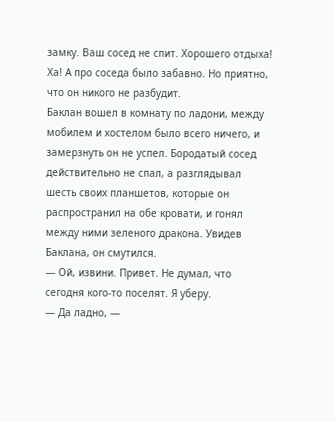замку. Ваш сосед не спит. Хорошего отдыха!
Ха! А про соседа было забавно. Но приятно, что он никого не разбудит.
Баклан вошел в комнату по ладони, между мобилем и хостелом было всего ничего, и замерзнуть он не успел. Бородатый сосед действительно не спал, а разглядывал шесть своих планшетов, которые он распространил на обе кровати, и гонял между ними зеленого дракона. Увидев Баклана, он смутился.
— Ой, извини. Привет. Не думал, что сегодня кого-то поселят. Я уберу.
— Да ладно, —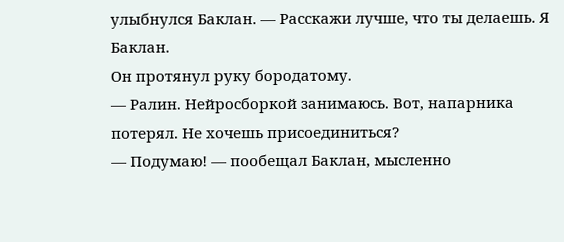улыбнулся Баклан. — Расскажи лучше, что ты делаешь. Я Баклан.
Он протянул руку бородатому.
— Ралин. Нейросборкой занимаюсь. Вот, напарника потерял. Не хочешь присоединиться?
— Подумаю! — пообещал Баклан, мысленно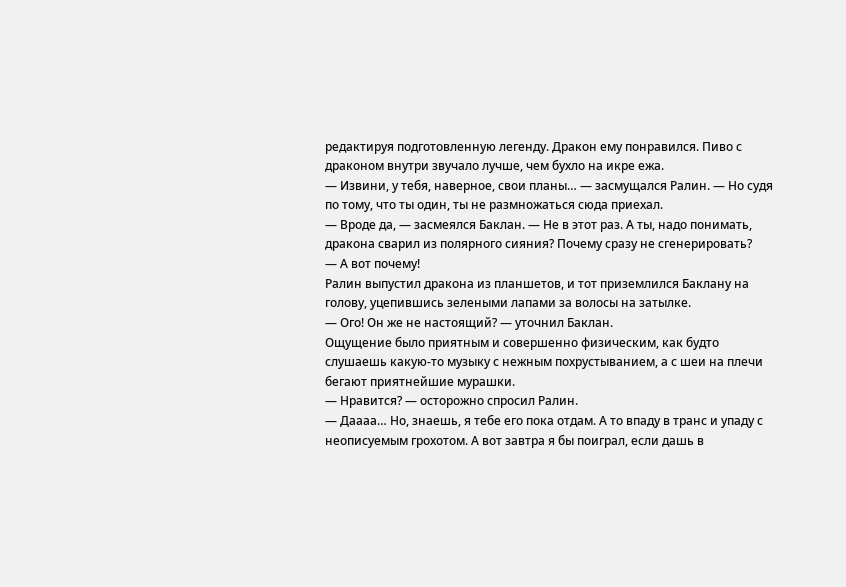редактируя подготовленную легенду. Дракон ему понравился. Пиво с драконом внутри звучало лучше, чем бухло на икре ежа.
— Извини, у тебя, наверное, свои планы… — засмущался Ралин. — Но судя по тому, что ты один, ты не размножаться сюда приехал.
— Вроде да, — засмеялся Баклан. — Не в этот раз. А ты, надо понимать, дракона сварил из полярного сияния? Почему сразу не сгенерировать?
— А вот почему!
Ралин выпустил дракона из планшетов, и тот приземлился Баклану на голову, уцепившись зелеными лапами за волосы на затылке.
— Ого! Он же не настоящий? — уточнил Баклан.
Ощущение было приятным и совершенно физическим, как будто слушаешь какую-то музыку с нежным похрустыванием, а с шеи на плечи бегают приятнейшие мурашки.
— Нравится? — осторожно спросил Ралин.
— Даааа… Но, знаешь, я тебе его пока отдам. А то впаду в транс и упаду с неописуемым грохотом. А вот завтра я бы поиграл, если дашь в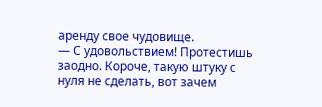аренду свое чудовище.
— С удовольствием! Протестишь заодно. Короче, такую штуку с нуля не сделать, вот зачем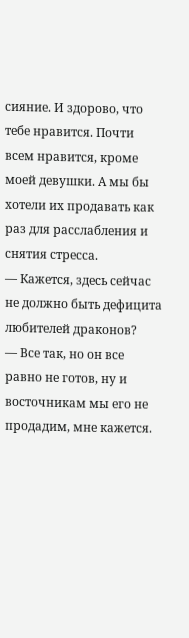сияние. И здорово, что тебе нравится. Почти всем нравится, кроме моей девушки. А мы бы хотели их продавать как раз для расслабления и снятия стресса.
— Кажется, здесь сейчас не должно быть дефицита любителей драконов?
— Все так, но он все равно не готов, ну и восточникам мы его не продадим, мне кажется.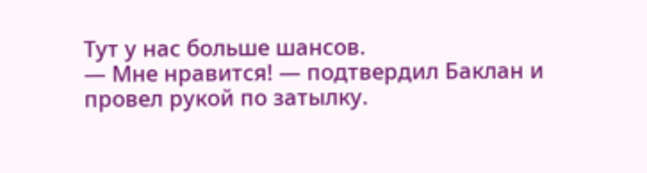Тут у нас больше шансов.
— Мне нравится! — подтвердил Баклан и провел рукой по затылку.